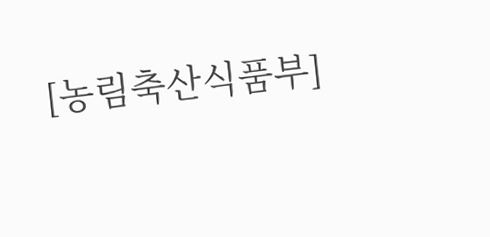[농림축산식품부]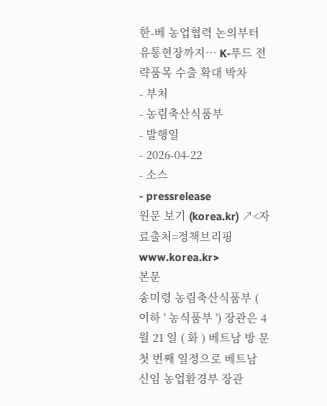한-베 농업협력 논의부터 유통현장까지… K-푸드 전략품목 수출 확대 박차
- 부처
- 농림축산식품부
- 발행일
- 2026-04-22
- 소스
- pressrelease
원문 보기 (korea.kr) ↗<자료출처=정책브리핑 www.korea.kr>
본문
송미령 농림축산식품부 ( 이하 ' 농식품부 ') 장관은 4 월 21 일 ( 화 ) 베트남 방 문 첫 번째 일정으로 베트남 신임 농업환경부 장관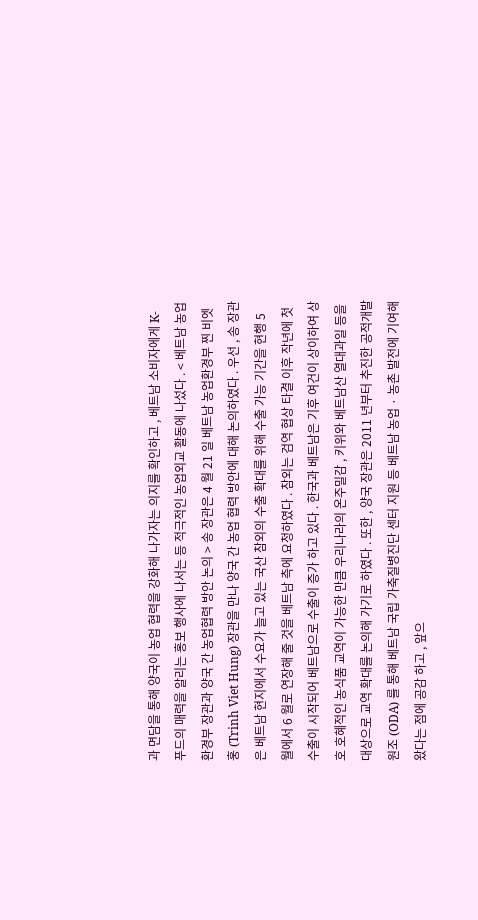과 면담을 통해 양국이 농업 협력을 강화해 나가자는 의지를 확인하고 , 베트남 소비자에게 K- 푸드의 매력을 알리는 홍보 행사에 나서는 등 적극적인 농업외교 활동에 나섰다 . < 베트남 농업환경부 장관과 양국 간 농업협력 방안 논의 > 송 장관은 4 월 21 일 베트남 농업환경부 찐 비엣 훙 (Trinh Viet Hung) 장관을 만나 양국 간 농업 협력 방안에 대해 논의하였다 . 우선 , 송 장관은 베트남 현지에서 수요가 늘고 있는 국산 참외의 수출 확대를 위해 수출 가능 기간을 현행 5 월에서 6 월로 연장해 줄 것을 베트남 측에 요청하였다 . 참외는 검역 협상 타결 이후 작년에 첫 수출이 시작되어 베트남으로 수출이 증가 하고 있다 . 한국과 베트남은 기후 여건이 상이하여 상호 호혜적인 농식품 교역이 가능한 만큼 우리나라의 온주밀감 , 키위와 베트남산 열대과일 등을 대상으로 교역 확대를 논의해 가기로 하였다 . 또한 , 양국 장관은 2011 년부터 추진한 공적개발원조 (ODA) 를 통해 베트남 국립 가축질병진단 센터 지원 등 베트남 농업 · 농촌 발전에 기여해 왔다는 점에 공감 하고 , 앞으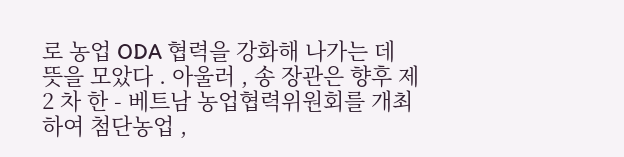로 농업 ODA 협력을 강화해 나가는 데 뜻을 모았다 . 아울러 , 송 장관은 향후 제 2 차 한 - 베트남 농업협력위원회를 개최하여 첨단농업 ,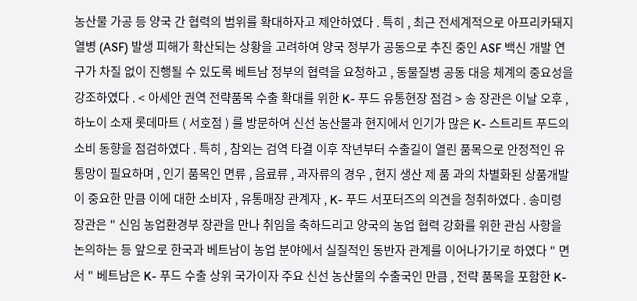농산물 가공 등 양국 간 협력의 범위를 확대하자고 제안하였다 . 특히 , 최근 전세계적으로 아프리카돼지열병 (ASF) 발생 피해가 확산되는 상황을 고려하여 양국 정부가 공동으로 추진 중인 ASF 백신 개발 연구가 차질 없이 진행될 수 있도록 베트남 정부의 협력을 요청하고 , 동물질병 공동 대응 체계의 중요성을 강조하였다 . < 아세안 권역 전략품목 수출 확대를 위한 K- 푸드 유통현장 점검 > 송 장관은 이날 오후 , 하노이 소재 롯데마트 ( 서호점 ) 를 방문하여 신선 농산물과 현지에서 인기가 많은 K- 스트리트 푸드의 소비 동향을 점검하였다 . 특히 , 참외는 검역 타결 이후 작년부터 수출길이 열린 품목으로 안정적인 유통망이 필요하며 , 인기 품목인 면류 , 음료류 , 과자류의 경우 , 현지 생산 제 품 과의 차별화된 상품개발이 중요한 만큼 이에 대한 소비자 , 유통매장 관계자 , K- 푸드 서포터즈의 의견을 청취하였다 . 송미령 장관은 " 신임 농업환경부 장관을 만나 취임을 축하드리고 양국의 농업 협력 강화를 위한 관심 사항을 논의하는 등 앞으로 한국과 베트남이 농업 분야에서 실질적인 동반자 관계를 이어나가기로 하였다 " 면서 " 베트남은 K- 푸드 수출 상위 국가이자 주요 신선 농산물의 수출국인 만큼 , 전략 품목을 포함한 K-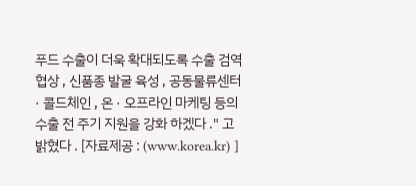푸드 수출이 더욱 확대되도록 수출 검역 협상 , 신품종 발굴 육성 , 공동물류센터 · 콜드체인 , 온 · 오프라인 마케팅 등의 수출 전 주기 지원을 강화 하겠다 ." 고 밝혔다 . [자료제공 : (www.korea.kr) ]